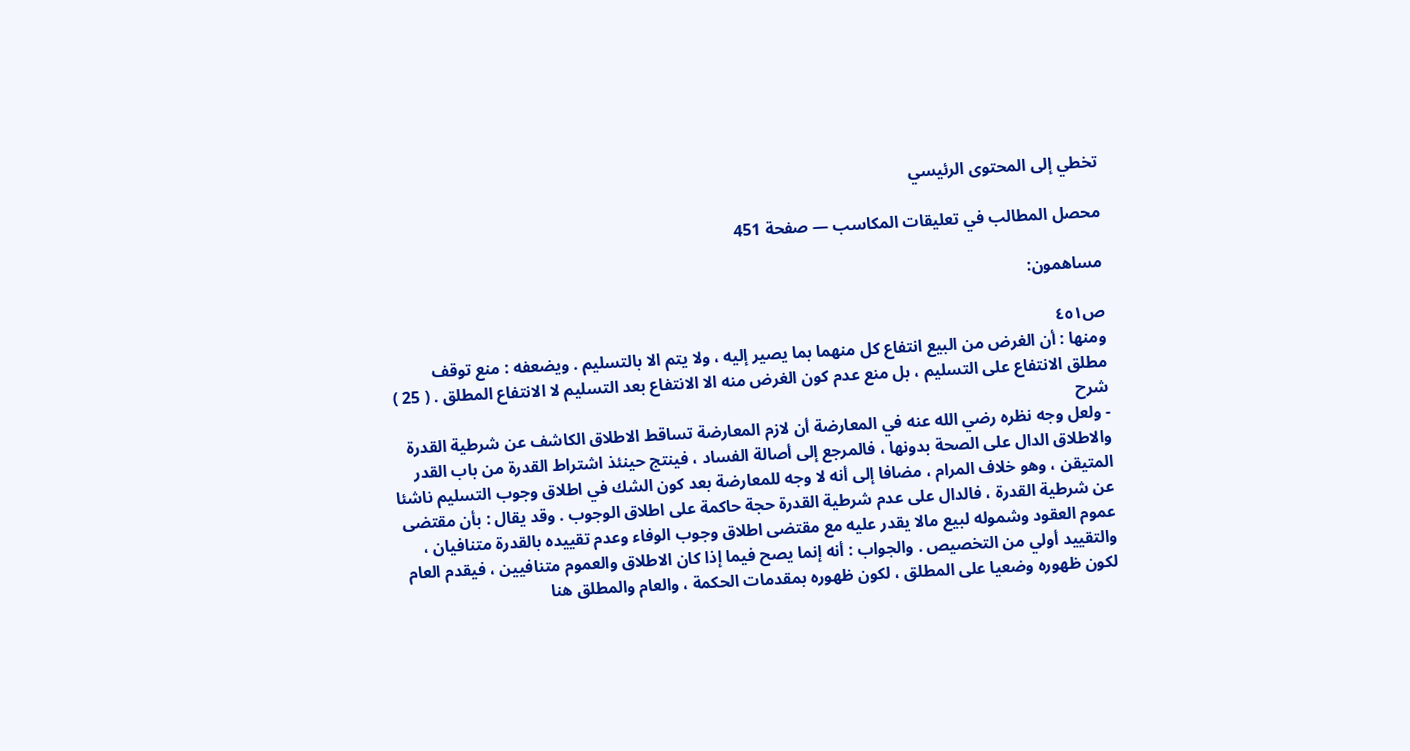تخطي إلى المحتوى الرئيسي

محصل المطالب في تعليقات المكاسب — صفحة 451

مساهمون:

ص٤٥١
ومنها : أن الغرض من البيع انتفاع كل منهما بما يصير إليه ، ولا يتم الا بالتسليم . ويضعفه : منع توقف مطلق الانتفاع على التسليم ، بل منع عدم كون الغرض منه الا الانتفاع بعد التسليم لا الانتفاع المطلق . ( 25 )
شرح
- ولعل وجه نظره رضي الله عنه في المعارضة أن لازم المعارضة تساقط الاطلاق الكاشف عن شرطية القدرة والاطلاق الدال على الصحة بدونها ، فالمرجع إلى أصالة الفساد ، فينتج حينئذ اشتراط القدرة من باب القدر المتيقن ، وهو خلاف المرام ، مضافا إلى أنه لا وجه للمعارضة بعد كون الشك في اطلاق وجوب التسليم ناشئا عن شرطية القدرة ، فالدال على عدم شرطية القدرة حجة حاكمة على اطلاق الوجوب . وقد يقال : بأن مقتضى عموم العقود وشموله لبيع مالا يقدر عليه مع مقتضى اطلاق وجوب الوفاء وعدم تقييده بالقدرة متنافيان ، والتقييد أولي من التخصيص . والجواب : أنه إنما يصح فيما إذا كان الاطلاق والعموم متنافيين ، فيقدم العام لكون ظهوره وضعيا على المطلق ، لكون ظهوره بمقدمات الحكمة ، والعام والمطلق هنا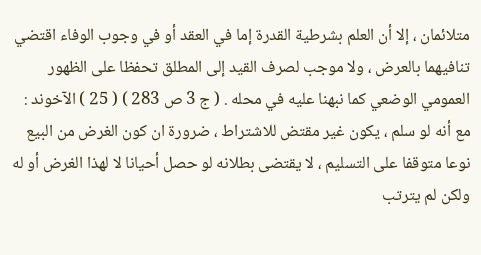متلائمان ، إلا أن العلم بشرطية القدرة إما في العقد أو في وجوب الوفاء اقتضي تنافيهما بالعرض ، ولا موجب لصرف القيد إلى المطلق تحفظا على الظهور العمومي الوضعي كما نبهنا عليه في محله . ( ج 3 ص 283 ) ( 25 ) الآخوند : مع أنه لو سلم ، يكون غير مقتض للاشتراط ، ضرورة ان كون الغرض من البيع نوعا متوقفا على التسليم ، لا يقتضى بطلانه لو حصل أحيانا لا لهذا الغرض أو له ولكن لم يترتب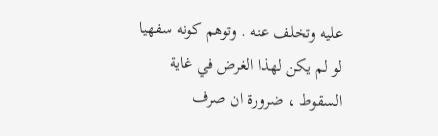عليه وتخلف عنه . وتوهم كونه سفهيا لو لم يكن لهذا الغرض في غاية السقوط ، ضرورة ان صرف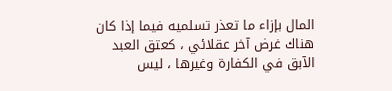المال بإزاء ما تعذر تسلميه فيما إذا كان هناك غرض آخر عقلائي ، كعتق العبد الآبق في الكفارة وغيرها ، ليس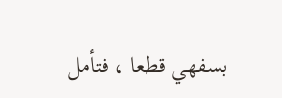بسفهي قطعا ، فتأمل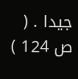جيدا . ( ص 124 )